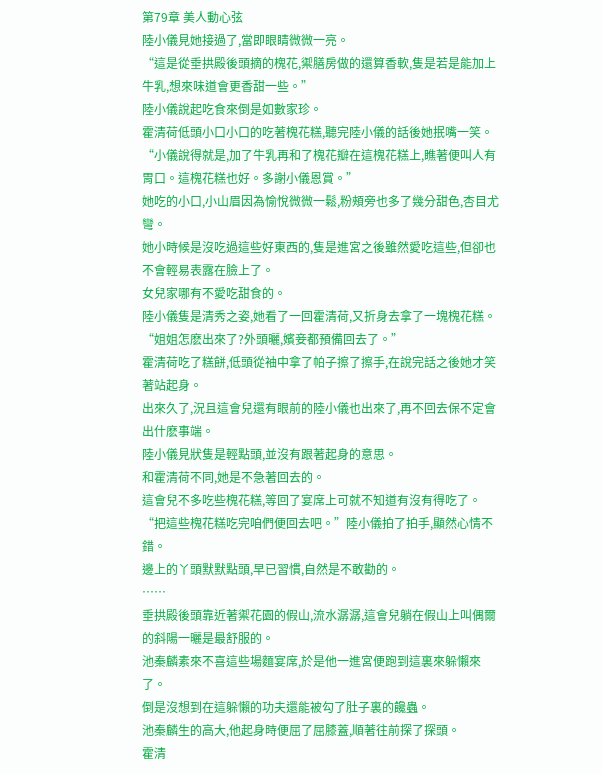第79章 美人動心弦
陸小儀見她接過了,當即眼睛微微一亮。
“這是從垂拱殿後頭摘的槐花,禦膳房做的還算香軟,隻是若是能加上牛乳,想來味道會更香甜一些。”
陸小儀說起吃食來倒是如數家珍。
霍清荷低頭小口小口的吃著槐花糕,聽完陸小儀的話後她抿嘴一笑。
“小儀說得就是,加了牛乳再和了槐花瓣在這槐花糕上,瞧著便叫人有胃口。這槐花糕也好。多謝小儀恩賞。”
她吃的小口,小山眉因為愉悅微微一鬆,粉頰旁也多了幾分甜色,杏目尤彎。
她小時候是沒吃過這些好東西的,隻是進宮之後雖然愛吃這些,但卻也不會輕易表露在臉上了。
女兒家哪有不愛吃甜食的。
陸小儀隻是清秀之姿,她看了一回霍清荷,又折身去拿了一塊槐花糕。
“姐姐怎麽出來了?外頭曬,嬪妾都預備回去了。”
霍清荷吃了糕餅,低頭從袖中拿了帕子擦了擦手,在說完話之後她才笑著站起身。
出來久了,況且這會兒還有眼前的陸小儀也出來了,再不回去保不定會出什麽事端。
陸小儀見狀隻是輕點頭,並沒有跟著起身的意思。
和霍清荷不同,她是不急著回去的。
這會兒不多吃些槐花糕,等回了宴席上可就不知道有沒有得吃了。
“把這些槐花糕吃完咱們便回去吧。”陸小儀拍了拍手,顯然心情不錯。
邊上的丫頭默默點頭,早已習慣,自然是不敢勸的。
……
垂拱殿後頭靠近著禦花園的假山,流水潺潺,這會兒躺在假山上叫偶爾的斜陽一曬是最舒服的。
池秦麟素來不喜這些場麵宴席,於是他一進宮便跑到這裏來躲懶來了。
倒是沒想到在這躲懶的功夫還能被勾了肚子裏的饞蟲。
池秦麟生的高大,他起身時便屈了屈膝蓋,順著往前探了探頭。
霍清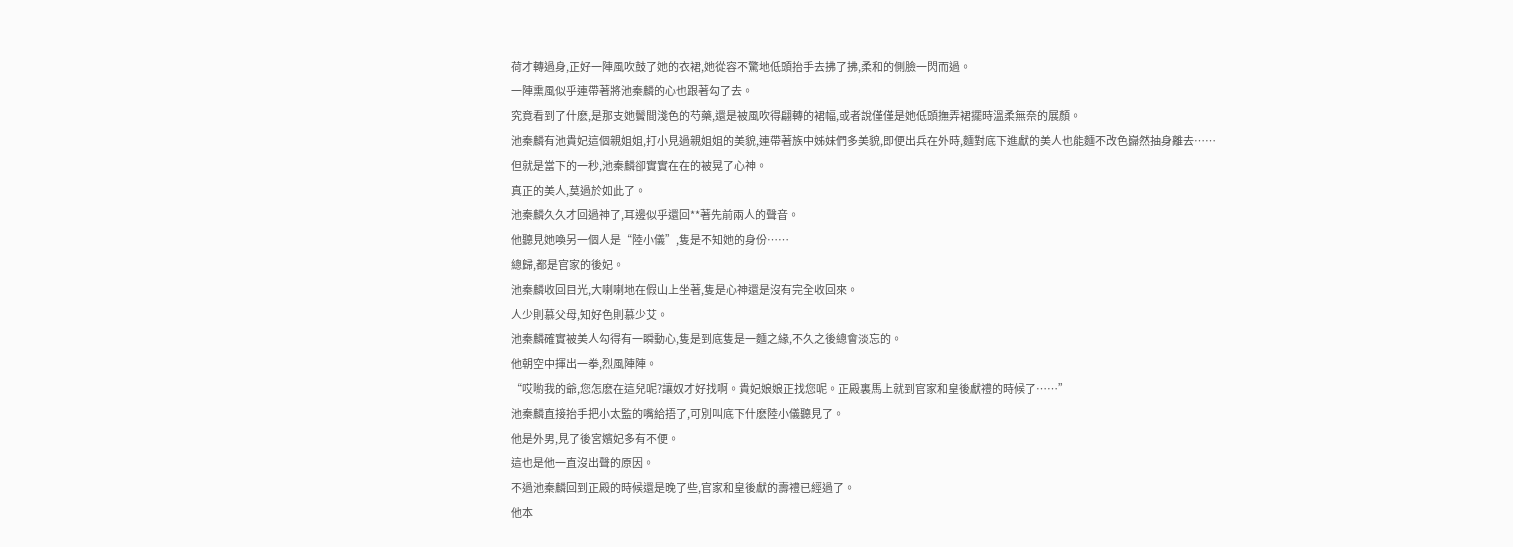荷才轉過身,正好一陣風吹鼓了她的衣裙,她從容不驚地低頭抬手去拂了拂,柔和的側臉一閃而過。
一陣熏風似乎連帶著將池秦麟的心也跟著勾了去。
究竟看到了什麽,是那支她鬢間淺色的芍藥,還是被風吹得翩轉的裙幅,或者說僅僅是她低頭撫弄裙擺時溫柔無奈的展顏。
池秦麟有池貴妃這個親姐姐,打小見過親姐姐的美貌,連帶著族中姊妹們多美貌,即便出兵在外時,麵對底下進獻的美人也能麵不改色巋然抽身離去……
但就是當下的一秒,池秦麟卻實實在在的被晃了心神。
真正的美人,莫過於如此了。
池秦麟久久才回過神了,耳邊似乎還回**著先前兩人的聲音。
他聽見她喚另一個人是“陸小儀”,隻是不知她的身份……
總歸,都是官家的後妃。
池秦麟收回目光,大喇喇地在假山上坐著,隻是心神還是沒有完全收回來。
人少則慕父母,知好色則慕少艾。
池秦麟確實被美人勾得有一瞬動心,隻是到底隻是一麵之緣,不久之後總會淡忘的。
他朝空中揮出一拳,烈風陣陣。
“哎喲我的爺,您怎麽在這兒呢?讓奴才好找啊。貴妃娘娘正找您呢。正殿裏馬上就到官家和皇後獻禮的時候了……”
池秦麟直接抬手把小太監的嘴給捂了,可別叫底下什麽陸小儀聽見了。
他是外男,見了後宮嬪妃多有不便。
這也是他一直沒出聲的原因。
不過池秦麟回到正殿的時候還是晚了些,官家和皇後獻的壽禮已經過了。
他本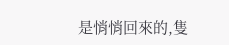是悄悄回來的,隻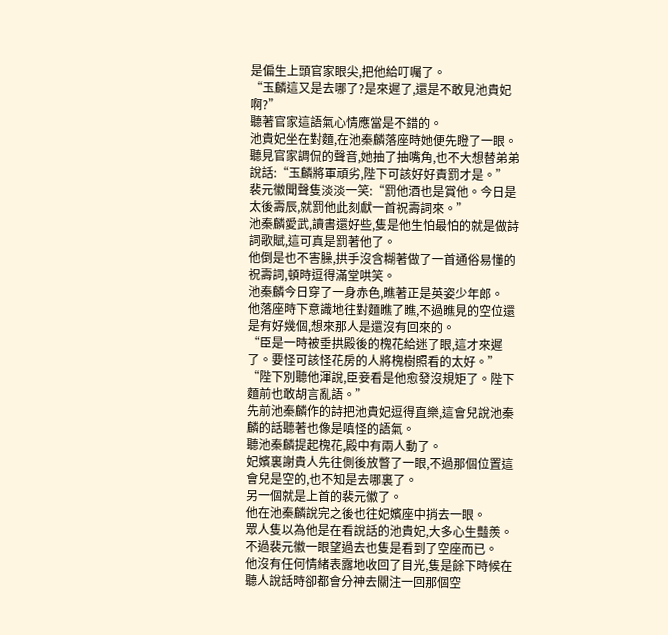是偏生上頭官家眼尖,把他給叮囑了。
“玉麟這又是去哪了?是來遲了,還是不敢見池貴妃啊?”
聽著官家這語氣心情應當是不錯的。
池貴妃坐在對麵,在池秦麟落座時她便先瞪了一眼。
聽見官家調侃的聲音,她抽了抽嘴角,也不大想替弟弟說話:“玉麟將軍頑劣,陛下可該好好責罰才是。”
裴元徽聞聲隻淡淡一笑:“罰他酒也是賞他。今日是太後壽辰,就罰他此刻獻一首祝壽詞來。”
池秦麟愛武,讀書還好些,隻是他生怕最怕的就是做詩詞歌賦,這可真是罰著他了。
他倒是也不害臊,拱手沒含糊著做了一首通俗易懂的祝壽詞,頓時逗得滿堂哄笑。
池秦麟今日穿了一身赤色,瞧著正是英姿少年郎。
他落座時下意識地往對麵瞧了瞧,不過瞧見的空位還是有好幾個,想來那人是還沒有回來的。
“臣是一時被垂拱殿後的槐花給迷了眼,這才來遲了。要怪可該怪花房的人將槐樹照看的太好。”
“陛下別聽他渾說,臣妾看是他愈發沒規矩了。陛下麵前也敢胡言亂語。”
先前池秦麟作的詩把池貴妃逗得直樂,這會兒說池秦麟的話聽著也像是嗔怪的語氣。
聽池秦麟提起槐花,殿中有兩人動了。
妃嬪裏謝貴人先往側後放瞥了一眼,不過那個位置這會兒是空的,也不知是去哪裏了。
另一個就是上首的裴元徽了。
他在池秦麟說完之後也往妃嬪座中捎去一眼。
眾人隻以為他是在看說話的池貴妃,大多心生豔羨。
不過裴元徽一眼望過去也隻是看到了空座而已。
他沒有任何情緒表露地收回了目光,隻是餘下時候在聽人說話時卻都會分神去關注一回那個空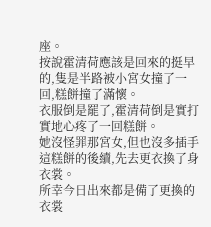座。
按說霍清荷應該是回來的挺早的,隻是半路被小宮女撞了一回,糕餅撞了滿懷。
衣服倒是罷了,霍清荷倒是實打實地心疼了一回糕餅。
她沒怪罪那宮女,但也沒多插手這糕餅的後續,先去更衣換了身衣裳。
所幸今日出來都是備了更換的衣裳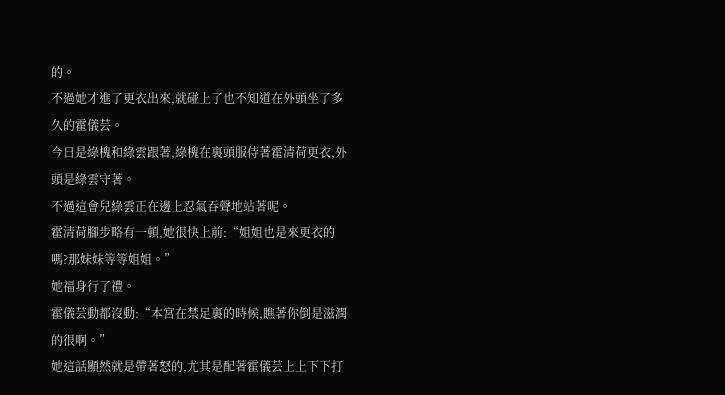的。
不過她才進了更衣出來,就碰上了也不知道在外頭坐了多久的霍儀芸。
今日是綠槐和綠雲跟著,綠槐在裏頭服侍著霍清荷更衣,外頭是綠雲守著。
不過這會兒綠雲正在邊上忍氣吞聲地站著呢。
霍清荷腳步略有一頓,她很快上前:“姐姐也是來更衣的嗎?那妹妹等等姐姐。”
她福身行了禮。
霍儀芸動都沒動:“本宮在禁足裏的時候,瞧著你倒是滋潤的很啊。”
她這話顯然就是帶著怒的,尤其是配著霍儀芸上上下下打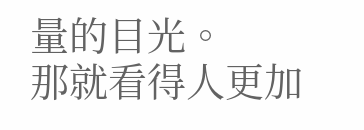量的目光。
那就看得人更加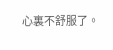心裏不舒服了。